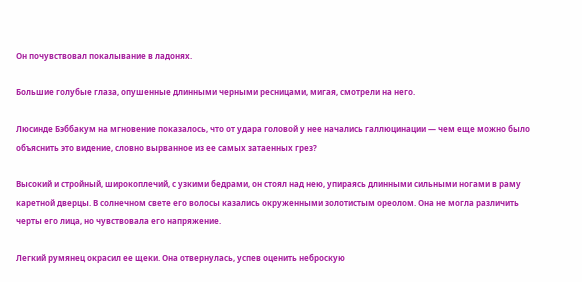Он почувствовал покалывание в ладонях.

Большие голубые глаза, опушенные длинными черными ресницами, мигая, смотрели на него.

Люсинде Бэббакум на мгновение показалось, что от удара головой у нее начались галлюцинации — чем еще можно было объяснить это видение, словно вырванное из ее самых затаенных грез?

Высокий и стройный, широкоплечий, с узкими бедрами, он стоял над нею, упираясь длинными сильными ногами в раму каретной дверцы. В солнечном свете его волосы казались окруженными золотистым ореолом. Она не могла различить черты его лица, но чувствовала его напряжение.

Легкий румянец окрасил ее щеки. Она отвернулась, успев оценить неброскую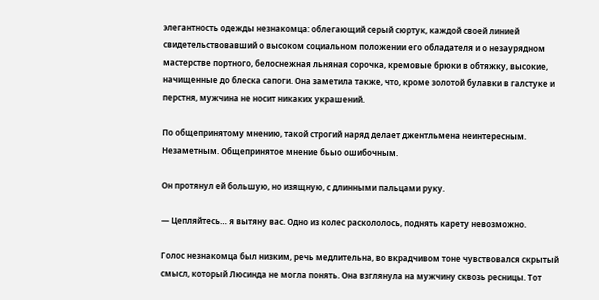элегантность одежды незнакомца: облегающий серый сюртук, каждой своей линией свидетельствовавший о высоком социальном положении его обладателя и о незаурядном мастерстве портного, белоснежная льняная сорочка, кремовые брюки в обтяжку, высокие, начищенные до блеска сапоги. Она заметила также, что, кроме золотой булавки в галстуке и перстня, мужчина не носит никаких украшений.

По общепринятому мнению, такой строгий наряд делает джентльмена неинтересным. Незаметным. Общепринятое мнение бьыо ошибочным.

Он протянул ей большую, но изящную, с длинными пальцами руку.

— Цепляйтесь… я вытяну вас. Одно из колес раскололось, поднять карету невозможно.

Голос незнакомца был низким, речь медлительна, во вкрадчивом тоне чувствовался скрытый смысл, который Люсинда не могла понять. Она взглянула на мужчину сквозь ресницы. Тот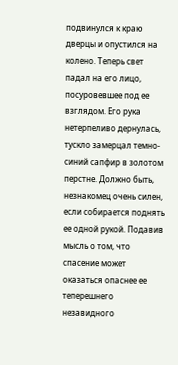подвинулся к краю дверцы и опустился на колено. Теперь свет падал на его лицо, посуровевшее под ее взглядом. Его рука нетерпеливо дернулась, тускло замерцал темно-синий сапфир в золотом перстне. Должно быть, незнакомец очень силен, если собирается поднять ее одной рукой. Подавив мысль о том, что спасение может оказаться опаснее ее теперешнего незавидного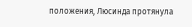положения, Люсинда протянула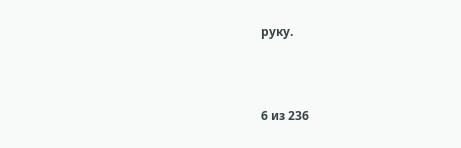руку.



6 из 236